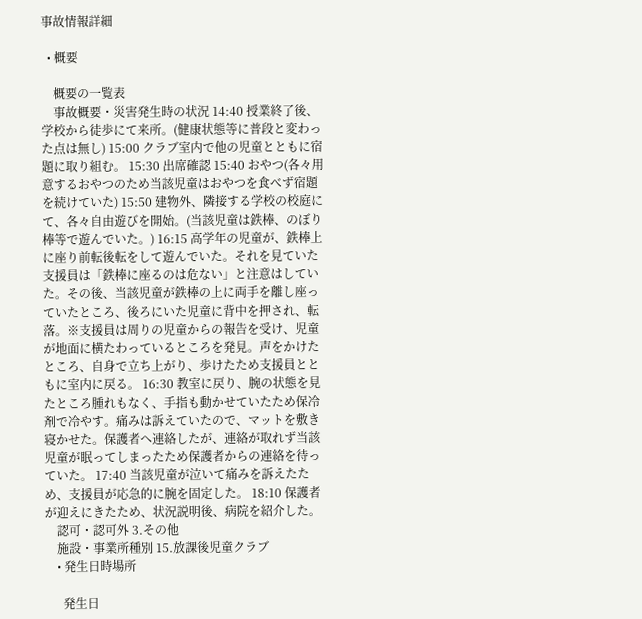事故情報詳細

  • 概要

    概要の一覧表
    事故概要・災害発生時の状況 14:40 授業終了後、学校から徒歩にて来所。(健康状態等に普段と変わった点は無し) 15:00 クラブ室内で他の児童とともに宿題に取り組む。 15:30 出席確認 15:40 おやつ(各々用意するおやつのため当該児童はおやつを食べず宿題を続けていた) 15:50 建物外、隣接する学校の校庭にて、各々自由遊びを開始。(当該児童は鉄棒、のぼり棒等で遊んでいた。) 16:15 高学年の児童が、鉄棒上に座り前転後転をして遊んでいた。それを見ていた支援員は「鉄棒に座るのは危ない」と注意はしていた。その後、当該児童が鉄棒の上に両手を離し座っていたところ、後ろにいた児童に背中を押され、転落。※支援員は周りの児童からの報告を受け、児童が地面に横たわっているところを発見。声をかけたところ、自身で立ち上がり、歩けたため支援員とともに室内に戻る。 16:30 教室に戻り、腕の状態を見たところ腫れもなく、手指も動かせていたため保冷剤で冷やす。痛みは訴えていたので、マットを敷き寝かせた。保護者へ連絡したが、連絡が取れず当該児童が眠ってしまったため保護者からの連絡を待っていた。 17:40 当該児童が泣いて痛みを訴えたため、支援員が応急的に腕を固定した。 18:10 保護者が迎えにきたため、状況説明後、病院を紹介した。
    認可・認可外 3.その他
    施設・事業所種別 15.放課後児童クラブ
    • 発生日時場所

      発生日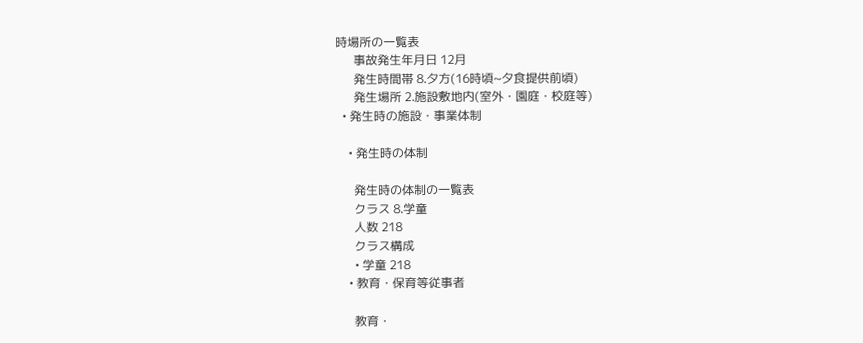時場所の一覧表
      事故発生年月日 12月
      発生時間帯 8.夕方(16時頃~夕食提供前頃)
      発生場所 2.施設敷地内(室外・園庭・校庭等)
  • 発生時の施設・事業体制

    • 発生時の体制

      発生時の体制の一覧表
      クラス 8.学童
      人数 218
      クラス構成
      • 学童 218
    • 教育・保育等従事者

      教育・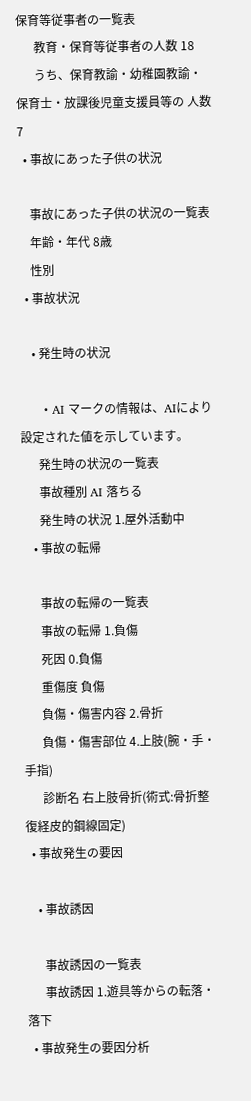保育等従事者の一覧表
      教育・保育等従事者の人数 18
      うち、保育教諭・幼稚園教諭・ 保育士・放課後児童支援員等の 人数 7
  • 事故にあった子供の状況

    事故にあった子供の状況の一覧表
    年齢・年代 8歳
    性別
  • 事故状況

    • 発生時の状況

      • AI マークの情報は、AIにより設定された値を示しています。
      発生時の状況の一覧表
      事故種別 AI 落ちる
      発生時の状況 1.屋外活動中
    • 事故の転帰

      事故の転帰の一覧表
      事故の転帰 1.負傷
      死因 0.負傷
      重傷度 負傷
      負傷・傷害内容 2.骨折
      負傷・傷害部位 4.上肢(腕・手・手指)
      診断名 右上肢骨折(術式:骨折整復経皮的鋼線固定)
  • 事故発生の要因

    • 事故誘因

      事故誘因の一覧表
      事故誘因 1.遊具等からの転落・落下
  • 事故発生の要因分析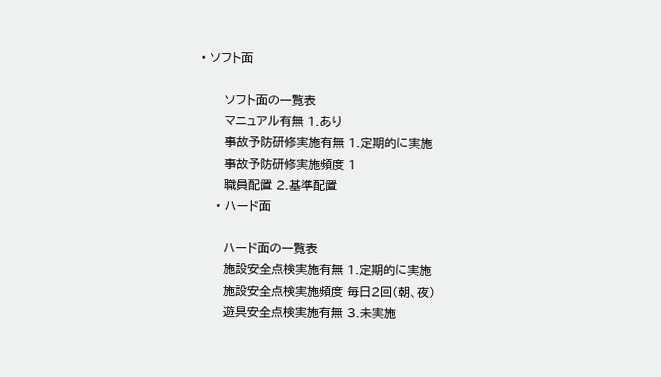• ソフト面

      ソフト面の一覧表
      マニュアル有無 1.あり
      事故予防研修実施有無 1.定期的に実施
      事故予防研修実施頻度 1
      職員配置 2.基準配置
    • ハード面

      ハード面の一覧表
      施設安全点検実施有無 1.定期的に実施
      施設安全点検実施頻度 毎日2回(朝、夜)
      遊具安全点検実施有無 3.未実施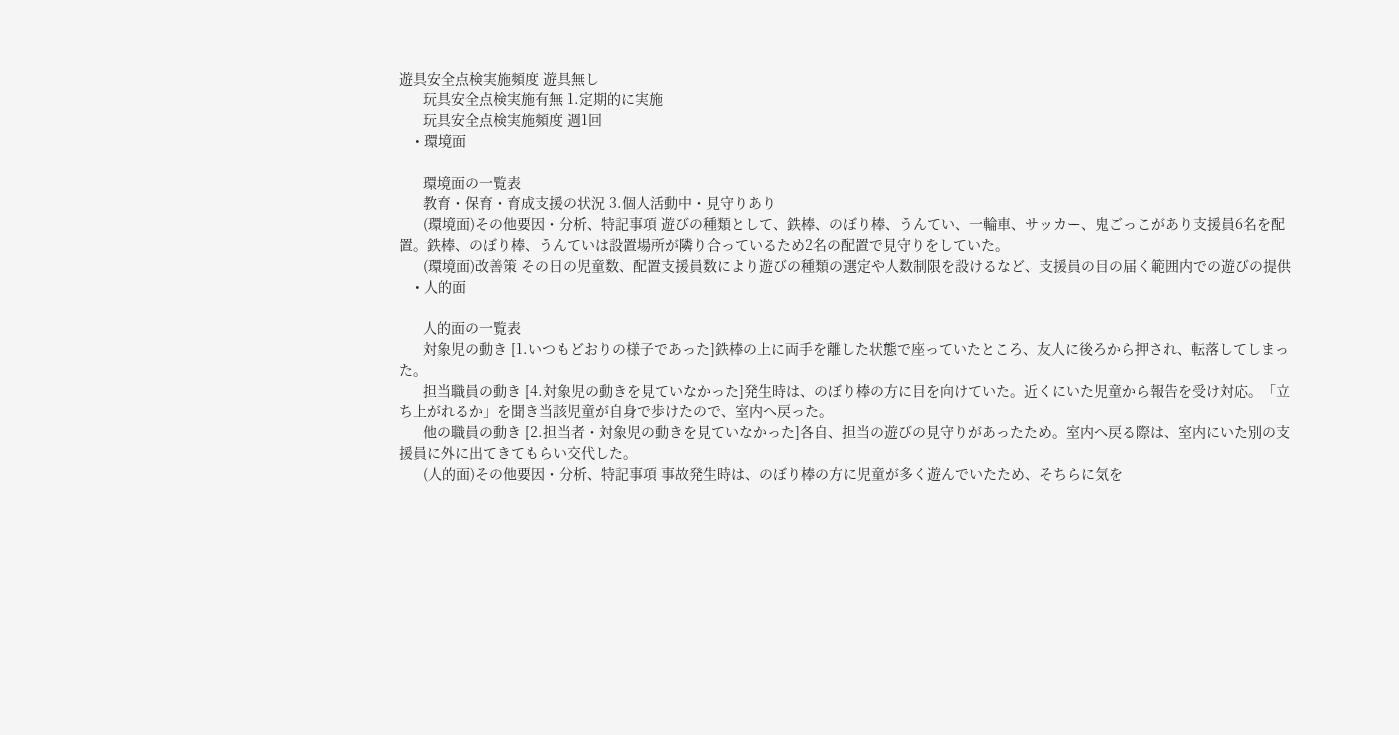遊具安全点検実施頻度 遊具無し
      玩具安全点検実施有無 1.定期的に実施
      玩具安全点検実施頻度 週1回
    • 環境面

      環境面の一覧表
      教育・保育・育成支援の状況 3.個人活動中・見守りあり
      (環境面)その他要因・分析、特記事項 遊びの種類として、鉄棒、のぼり棒、うんてい、一輪車、サッカー、鬼ごっこがあり支援員6名を配置。鉄棒、のぼり棒、うんていは設置場所が隣り合っているため2名の配置で見守りをしていた。
      (環境面)改善策 その日の児童数、配置支援員数により遊びの種類の選定や人数制限を設けるなど、支援員の目の届く範囲内での遊びの提供
    • 人的面

      人的面の一覧表
      対象児の動き [1.いつもどおりの様子であった]鉄棒の上に両手を離した状態で座っていたところ、友人に後ろから押され、転落してしまった。
      担当職員の動き [4.対象児の動きを見ていなかった]発生時は、のぼり棒の方に目を向けていた。近くにいた児童から報告を受け対応。「立ち上がれるか」を聞き当該児童が自身で歩けたので、室内へ戻った。
      他の職員の動き [2.担当者・対象児の動きを見ていなかった]各自、担当の遊びの見守りがあったため。室内へ戻る際は、室内にいた別の支援員に外に出てきてもらい交代した。
      (人的面)その他要因・分析、特記事項 事故発生時は、のぼり棒の方に児童が多く遊んでいたため、そちらに気を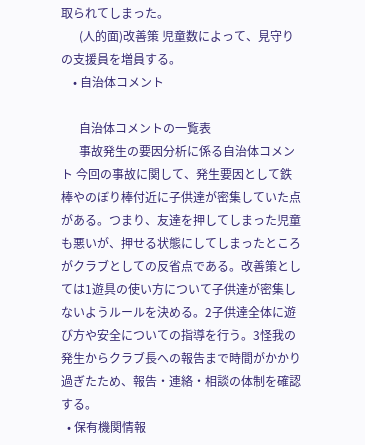取られてしまった。
      (人的面)改善策 児童数によって、見守りの支援員を増員する。
    • 自治体コメント

      自治体コメントの一覧表
      事故発生の要因分析に係る自治体コメント 今回の事故に関して、発生要因として鉄棒やのぼり棒付近に子供達が密集していた点がある。つまり、友達を押してしまった児童も悪いが、押せる状態にしてしまったところがクラブとしての反省点である。改善策としては1遊具の使い方について子供達が密集しないようルールを決める。2子供達全体に遊び方や安全についての指導を行う。3怪我の発生からクラブ長への報告まで時間がかかり過ぎたため、報告・連絡・相談の体制を確認する。
  • 保有機関情報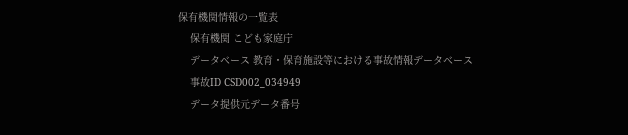保有機関情報の一覧表
    保有機関 こども家庭庁
    データベース 教育・保育施設等における事故情報データベース
    事故ID CSD002_034949
    データ提供元データ番号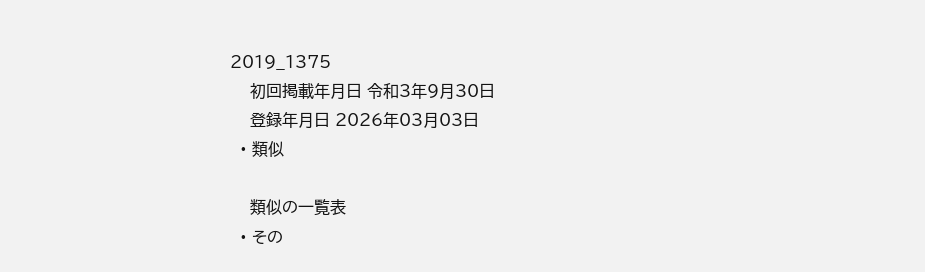2019_1375
    初回掲載年月日 令和3年9月30日
    登録年月日 2026年03月03日
  • 類似

    類似の一覧表
  • その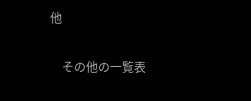他

    その他の一覧表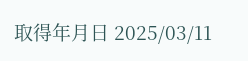取得年月日 2025/03/11